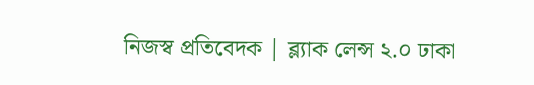নিজস্ব প্রতিবেদক | ব্ল্যাক লেন্স ২.০ ঢাকা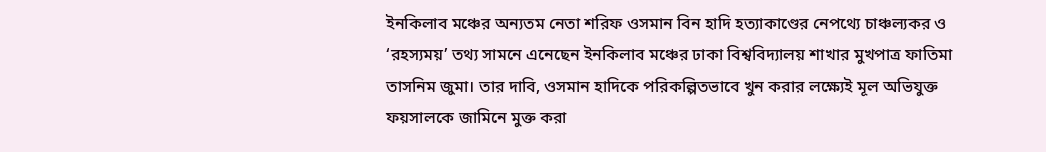ইনকিলাব মঞ্চের অন্যতম নেতা শরিফ ওসমান বিন হাদি হত্যাকাণ্ডের নেপথ্যে চাঞ্চল্যকর ও ‘রহস্যময়’ তথ্য সামনে এনেছেন ইনকিলাব মঞ্চের ঢাকা বিশ্ববিদ্যালয় শাখার মুখপাত্র ফাতিমা তাসনিম জুমা। তার দাবি, ওসমান হাদিকে পরিকল্পিতভাবে খুন করার লক্ষ্যেই মূল অভিযুক্ত ফয়সালকে জামিনে মুক্ত করা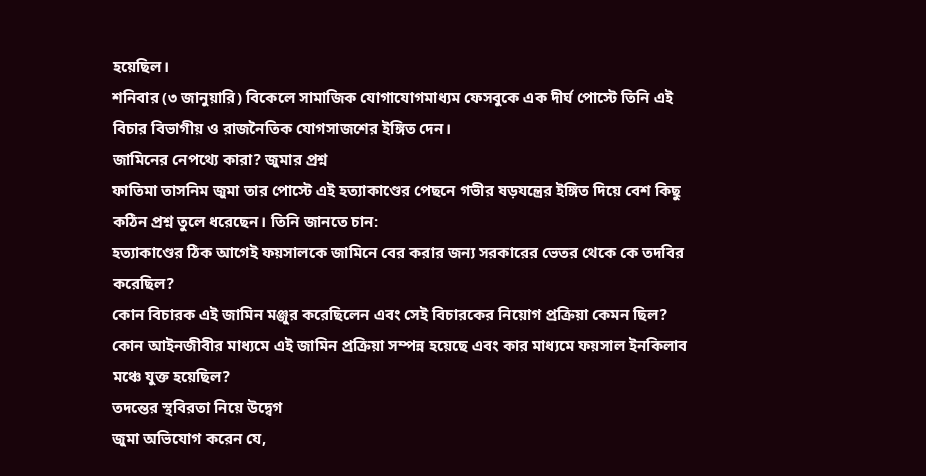হয়েছিল।
শনিবার (৩ জানুয়ারি) বিকেলে সামাজিক যোগাযোগমাধ্যম ফেসবুকে এক দীর্ঘ পোস্টে তিনি এই বিচার বিভাগীয় ও রাজনৈতিক যোগসাজশের ইঙ্গিত দেন।
জামিনের নেপথ্যে কারা? জুমার প্রশ্ন
ফাতিমা তাসনিম জুমা তার পোস্টে এই হত্যাকাণ্ডের পেছনে গভীর ষড়যন্ত্রের ইঙ্গিত দিয়ে বেশ কিছু কঠিন প্রশ্ন তুলে ধরেছেন। তিনি জানতে চান:
হত্যাকাণ্ডের ঠিক আগেই ফয়সালকে জামিনে বের করার জন্য সরকারের ভেতর থেকে কে তদবির করেছিল?
কোন বিচারক এই জামিন মঞ্জুর করেছিলেন এবং সেই বিচারকের নিয়োগ প্রক্রিয়া কেমন ছিল?
কোন আইনজীবীর মাধ্যমে এই জামিন প্রক্রিয়া সম্পন্ন হয়েছে এবং কার মাধ্যমে ফয়সাল ইনকিলাব মঞ্চে যুক্ত হয়েছিল?
তদন্তের স্থবিরতা নিয়ে উদ্বেগ
জুমা অভিযোগ করেন যে,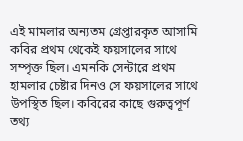এই মামলার অন্যতম গ্রেপ্তারকৃত আসামি কবির প্রথম থেকেই ফয়সালের সাথে সম্পৃক্ত ছিল। এমনকি সেন্টারে প্রথম হামলার চেষ্টার দিনও সে ফয়সালের সাথে উপস্থিত ছিল। কবিরের কাছে গুরুত্বপূর্ণ তথ্য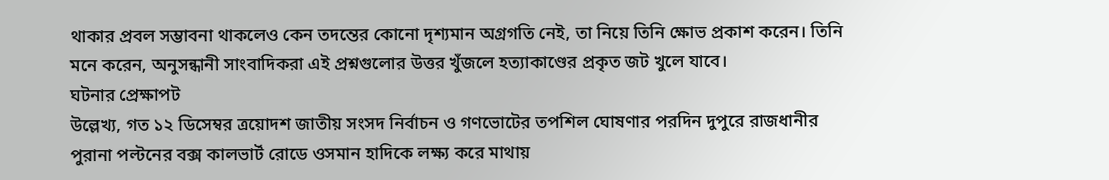থাকার প্রবল সম্ভাবনা থাকলেও কেন তদন্তের কোনো দৃশ্যমান অগ্রগতি নেই, তা নিয়ে তিনি ক্ষোভ প্রকাশ করেন। তিনি মনে করেন, অনুসন্ধানী সাংবাদিকরা এই প্রশ্নগুলোর উত্তর খুঁজলে হত্যাকাণ্ডের প্রকৃত জট খুলে যাবে।
ঘটনার প্রেক্ষাপট
উল্লেখ্য, গত ১২ ডিসেম্বর ত্রয়োদশ জাতীয় সংসদ নির্বাচন ও গণভোটের তপশিল ঘোষণার পরদিন দুপুরে রাজধানীর পুরানা পল্টনের বক্স কালভার্ট রোডে ওসমান হাদিকে লক্ষ্য করে মাথায়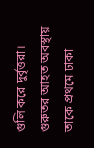গুলি করে দুর্বৃত্তরা। গুরুতর আহত অবস্থায় তাকে প্রথমে ঢাকা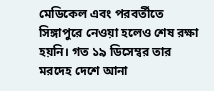মেডিকেল এবং পরবর্তীতে সিঙ্গাপুরে নেওয়া হলেও শেষ রক্ষা হয়নি। গত ১৯ ডিসেম্বর তার মরদেহ দেশে আনা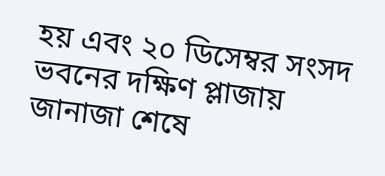হয় এবং ২০ ডিসেম্বর সংসদ ভবনের দক্ষিণ প্লাজায় জানাজা শেষে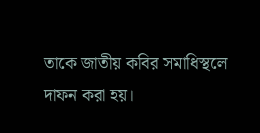তাকে জাতীয় কবির সমাধিস্থলে দাফন করা হয়।